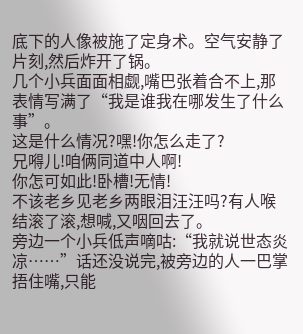底下的人像被施了定身术。空气安静了片刻,然后炸开了锅。
几个小兵面面相觑,嘴巴张着合不上,那表情写满了“我是谁我在哪发生了什么事”。
这是什么情况?嘿!你怎么走了?
兄嘚儿!咱俩同道中人啊!
你怎可如此!卧槽!无情!
不该老乡见老乡两眼泪汪汪吗?有人喉结滚了滚,想喊,又咽回去了。
旁边一个小兵低声嘀咕:“我就说世态炎凉……”话还没说完,被旁边的人一巴掌捂住嘴,只能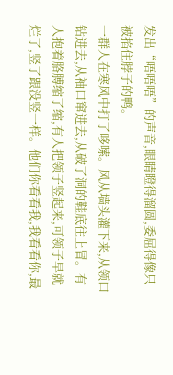发出“唔唔唔”的声音,眼睛瞪得溜圆,委屈得像只被掐住脖子的鸭。
一群人在寒风中打了哆嗦。风从墙头灌下来,从领口钻进去,从袖口窜进去,从破了洞的鞋底往上冒。有人抱着胳膊缩了缩,有人把领子竖起来,可领子早就烂了,竖了跟没竖一样。他们你看看我,我看看你,最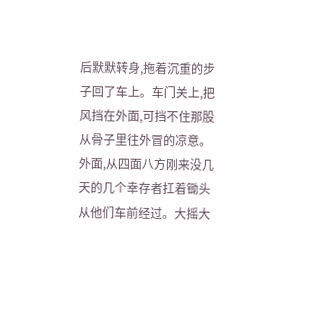后默默转身,拖着沉重的步子回了车上。车门关上,把风挡在外面,可挡不住那股从骨子里往外冒的凉意。
外面,从四面八方刚来没几天的几个幸存者扛着锄头从他们车前经过。大摇大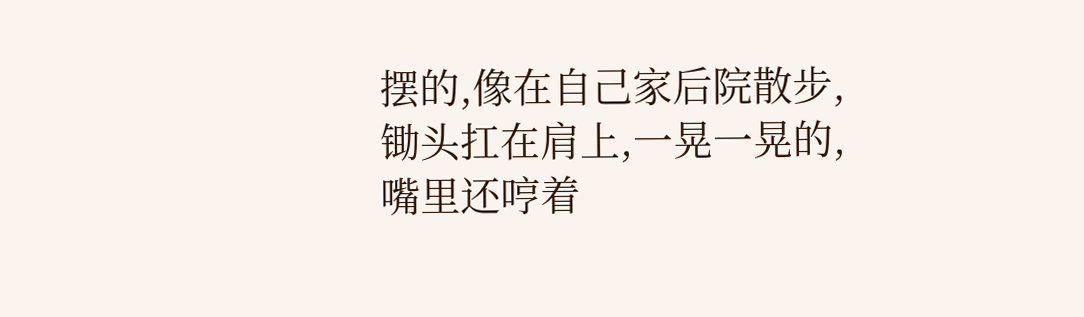摆的,像在自己家后院散步,锄头扛在肩上,一晃一晃的,嘴里还哼着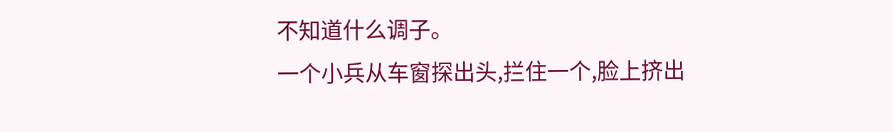不知道什么调子。
一个小兵从车窗探出头,拦住一个,脸上挤出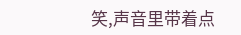笑,声音里带着点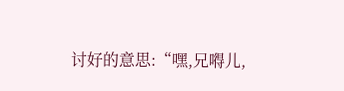讨好的意思:“嘿,兄嘚儿,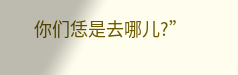你们恁是去哪儿?”